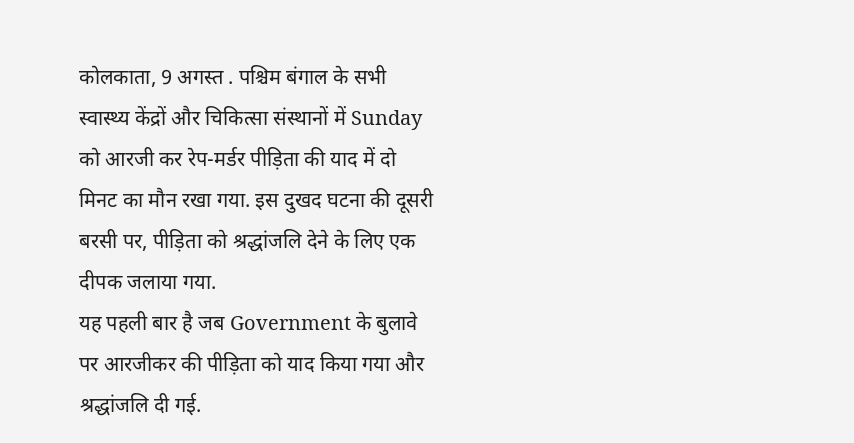कोलकाता, 9 अगस्त . पश्चिम बंगाल के सभी स्वास्थ्य केंद्रों और चिकित्सा संस्थानों में Sunday को आरजी कर रेप-मर्डर पीड़िता की याद में दो मिनट का मौन रखा गया. इस दुखद घटना की दूसरी बरसी पर, पीड़िता को श्रद्धांजलि देने के लिए एक दीपक जलाया गया.
यह पहली बार है जब Government के बुलावे पर आरजीकर की पीड़िता को याद किया गया और श्रद्धांजलि दी गई.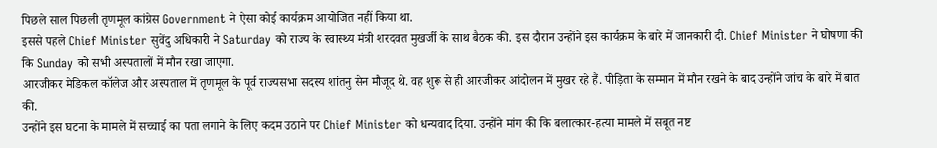पिछले साल पिछली तृणमूल कांग्रेस Government ने ऐसा कोई कार्यक्रम आयोजित नहीं किया था.
इससे पहले Chief Minister सुवेंदु अधिकारी ने Saturday को राज्य के स्वास्थ्य मंत्री शरदवत मुखर्जी के साथ बैठक की. इस दौरान उन्होंने इस कार्यक्रम के बारे में जानकारी दी. Chief Minister ने घोषणा की कि Sunday को सभी अस्पतालों में मौन रखा जाएगा.
आरजीकर मेडिकल कॉलेज और अस्पताल में तृणमूल के पूर्व राज्यसभा सदस्य शांतनु सेन मौजूद थे. वह शुरू से ही आरजीकर आंदोलन में मुखर रहे हैं. पीड़िता के सम्मान में मौन रखने के बाद उन्होंने जांच के बारे में बात की.
उन्होंने इस घटना के मामले में सच्चाई का पता लगाने के लिए कदम उठाने पर Chief Minister को धन्यवाद दिया. उन्होंने मांग की कि बलात्कार-हत्या मामले में सबूत नष्ट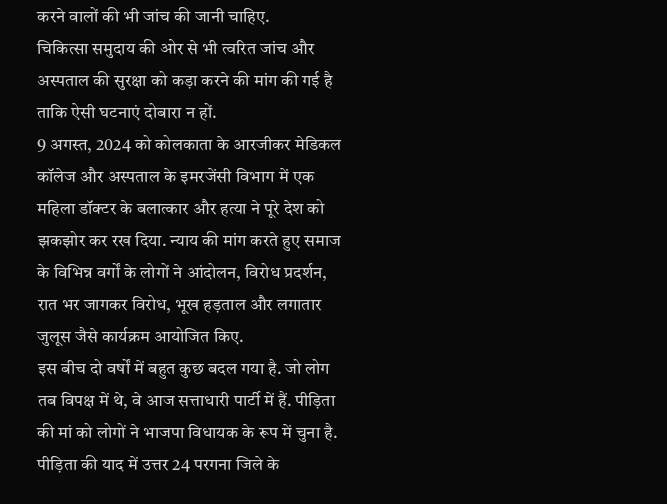करने वालों की भी जांच की जानी चाहिए.
चिकित्सा समुदाय की ओर से भी त्वरित जांच और अस्पताल की सुरक्षा को कड़ा करने की मांग की गई है ताकि ऐसी घटनाएं दोबारा न हों.
9 अगस्त, 2024 को कोलकाता के आरजीकर मेडिकल कॉलेज और अस्पताल के इमरजेंसी विभाग में एक महिला डॉक्टर के बलात्कार और हत्या ने पूरे देश को झकझोर कर रख दिया. न्याय की मांग करते हुए समाज के विभिन्न वर्गों के लोगों ने आंदोलन, विरोध प्रदर्शन, रात भर जागकर विरोध, भूख हड़ताल और लगातार जुलूस जैसे कार्यक्रम आयोजित किए.
इस बीच दो वर्षों में बहुत कुछ बदल गया है. जो लोग तब विपक्ष में थे, वे आज सत्ताधारी पार्टी में हैं. पीड़िता की मां को लोगों ने भाजपा विधायक के रूप में चुना है.
पीड़िता की याद में उत्तर 24 परगना जिले के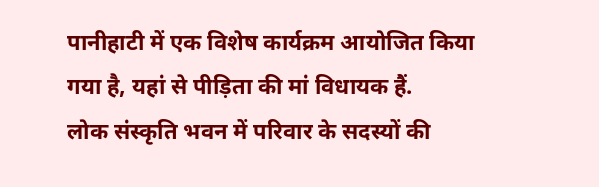पानीहाटी में एक विशेष कार्यक्रम आयोजित किया गया है, यहां से पीड़िता की मां विधायक हैं.
लोक संस्कृति भवन में परिवार के सदस्यों की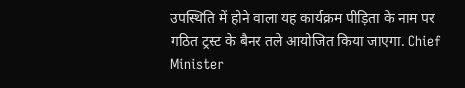उपस्थिति में होने वाला यह कार्यक्रम पीड़िता के नाम पर गठित ट्रस्ट के बैनर तले आयोजित किया जाएगा. Chief Minister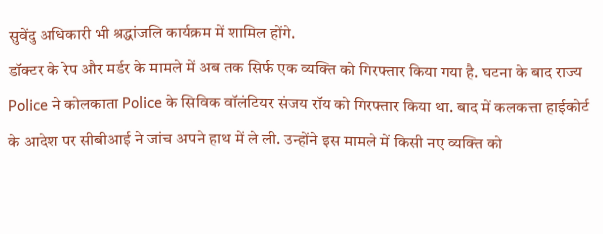सुवेंदु अधिकारी भी श्रद्धांजलि कार्यक्रम में शामिल होंगे.
डॉक्टर के रेप और मर्डर के मामले में अब तक सिर्फ एक व्यक्ति को गिरफ्तार किया गया है. घटना के बाद राज्य Police ने कोलकाता Police के सिविक वॉलंटियर संजय रॉय को गिरफ्तार किया था. बाद में कलकत्ता हाईकोर्ट के आदेश पर सीबीआई ने जांच अपने हाथ में ले ली. उन्होंने इस मामले में किसी नए व्यक्ति को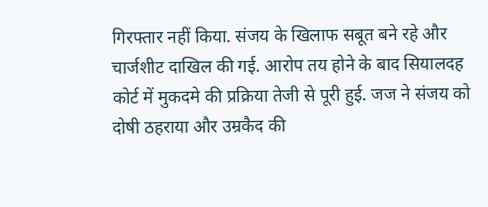गिरफ्तार नहीं किया. संजय के खिलाफ सबूत बने रहे और चार्जशीट दाखिल की गई. आरोप तय होने के बाद सियालदह कोर्ट में मुकदमे की प्रक्रिया तेजी से पूरी हुई. जज ने संजय को दोषी ठहराया और उम्रकैद की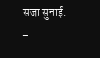सजा सुनाई.
–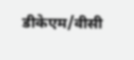डीकेएम/वीसी